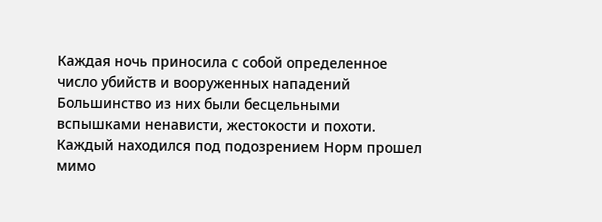Каждая ночь приносила с собой определенное число убийств и вооруженных нападений Большинство из них были бесцельными вспышками ненависти, жестокости и похоти. Каждый находился под подозрением Норм прошел мимо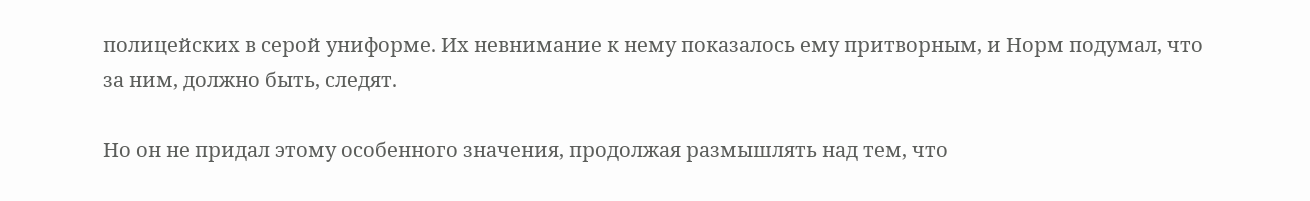полицейских в серой униформе. Их невнимание к нему показалось ему притворным, и Норм подумал, что за ним, должно быть, следят.

Но он не придал этому особенного значения, продолжая размышлять над тем, что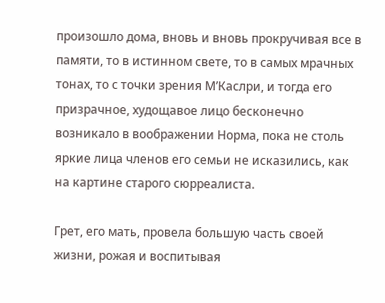произошло дома, вновь и вновь прокручивая все в памяти, то в истинном свете, то в самых мрачных тонах, то с точки зрения М’Каслри, и тогда его призрачное, худощавое лицо бесконечно возникало в воображении Норма, пока не столь яркие лица членов его семьи не исказились, как на картине старого сюрреалиста.

Грет, его мать, провела большую часть своей жизни, рожая и воспитывая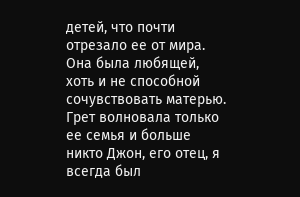детей, что почти отрезало ее от мира. Она была любящей, хоть и не способной сочувствовать матерью. Грет волновала только ее семья и больше никто Джон, его отец, я всегда был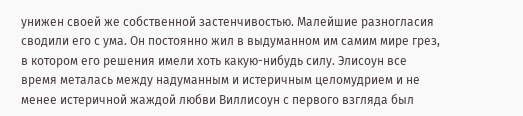унижен своей же собственной застенчивостью. Малейшие разногласия сводили его с ума. Он постоянно жил в выдуманном им самим мире грез, в котором его решения имели хоть какую-нибудь силу. Элисоун все время металась между надуманным и истеричным целомудрием и не менее истеричной жаждой любви Виллисоун с первого взгляда был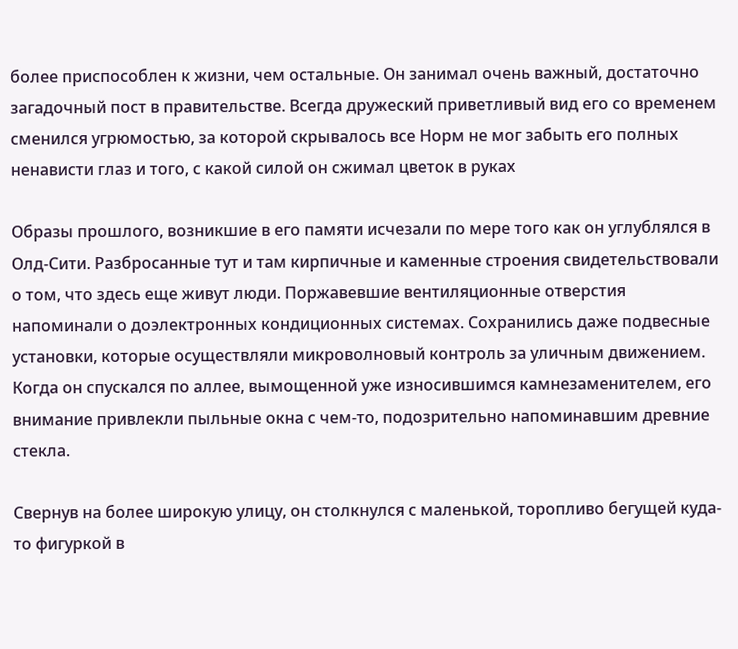более приспособлен к жизни, чем остальные. Он занимал очень важный, достаточно загадочный пост в правительстве. Всегда дружеский приветливый вид его со временем сменился угрюмостью, за которой скрывалось все Норм не мог забыть его полных ненависти глаз и того, с какой силой он сжимал цветок в руках

Образы прошлого, возникшие в его памяти исчезали по мере того как он углублялся в Олд-Сити. Разбросанные тут и там кирпичные и каменные строения свидетельствовали о том, что здесь еще живут люди. Поржавевшие вентиляционные отверстия напоминали о доэлектронных кондиционных системах. Сохранились даже подвесные установки, которые осуществляли микроволновый контроль за уличным движением. Когда он спускался по аллее, вымощенной уже износившимся камнезаменителем, его внимание привлекли пыльные окна с чем-то, подозрительно напоминавшим древние стекла.

Свернув на более широкую улицу, он столкнулся с маленькой, торопливо бегущей куда-то фигуркой в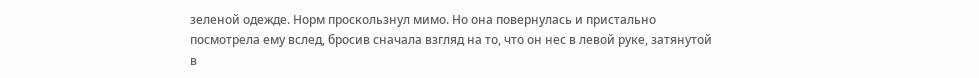зеленой одежде. Норм проскользнул мимо. Но она повернулась и пристально посмотрела ему вслед, бросив сначала взгляд на то, что он нес в левой руке, затянутой в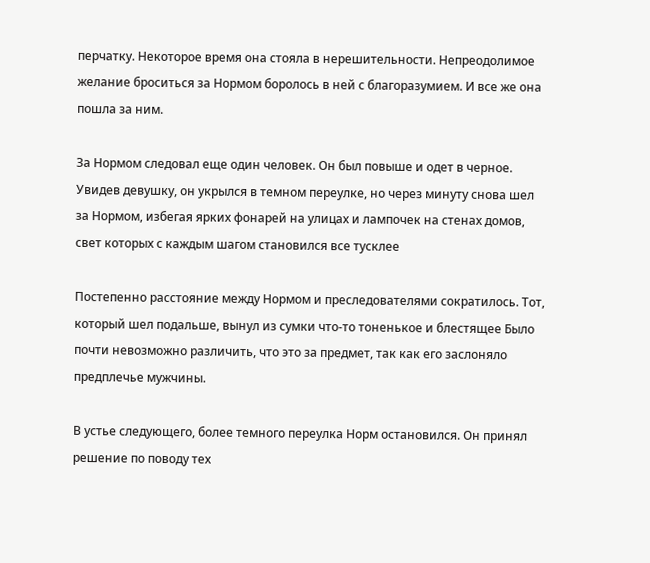перчатку. Некоторое время она стояла в нерешительности. Непреодолимое желание броситься за Нормом боролось в ней с благоразумием. И все же она пошла за ним.

За Нормом следовал еще один человек. Он был повыше и одет в черное. Увидев девушку, он укрылся в темном переулке, но через минуту снова шел за Нормом, избегая ярких фонарей на улицах и лампочек на стенах домов, свет которых с каждым шагом становился все тусклее

Постепенно расстояние между Нормом и преследователями сократилось. Тот, который шел подальше, вынул из сумки что-то тоненькое и блестящее Было почти невозможно различить, что это за предмет, так как его заслоняло предплечье мужчины.

В устье следующего, более темного переулка Норм остановился. Он принял решение по поводу тех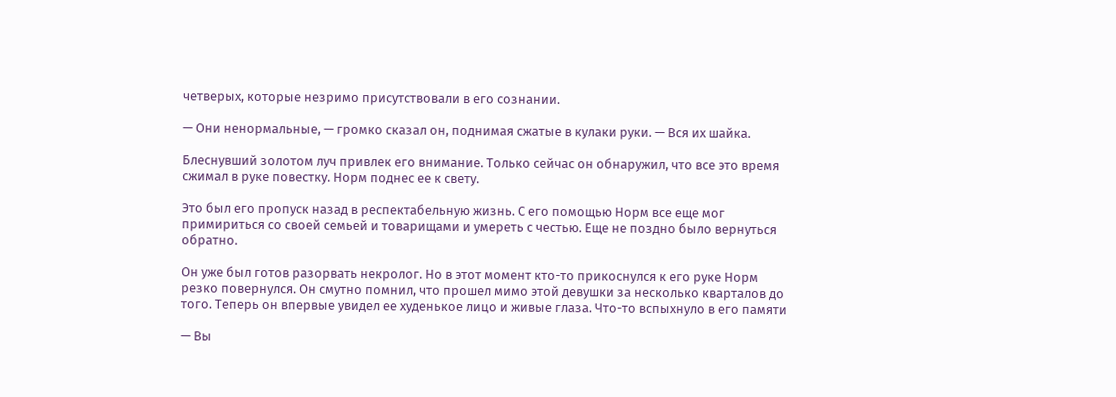четверых, которые незримо присутствовали в его сознании.

— Они ненормальные, — громко сказал он, поднимая сжатые в кулаки руки. — Вся их шайка.

Блеснувший золотом луч привлек его внимание. Только сейчас он обнаружил, что все это время сжимал в руке повестку. Норм поднес ее к свету.

Это был его пропуск назад в респектабельную жизнь. С его помощью Норм все еще мог примириться со своей семьей и товарищами и умереть с честью. Еще не поздно было вернуться обратно.

Он уже был готов разорвать некролог. Но в этот момент кто-то прикоснулся к его руке Норм резко повернулся. Он смутно помнил, что прошел мимо этой девушки за несколько кварталов до того. Теперь он впервые увидел ее худенькое лицо и живые глаза. Что-то вспыхнуло в его памяти

— Вы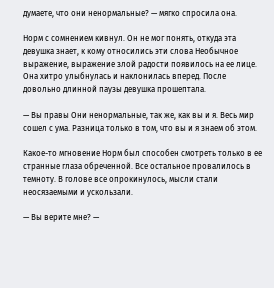думаете, что они ненормальные? — мягко спросила она.

Норм с сомнением кивнул. Он не мог понять, откуда эта девушка знает, к кому относились эти слова Необычное выражение, выражение злой радости появилось на ее лице. Она хитро улыбнулась и наклонилась вперед. После довольно длинной паузы девушка прошептала.

— Вы правы Они ненормальные, так же, как вы и я. Весь мир сошел с ума. Разница только в том, что вы и я знаем об этом.

Какое-то мгновение Норм был способен смотреть только в ее странные глаза обреченной. Все остальное провалилось в темноту. В голове все опрокинулось, мысли стали неосязаемыми и ускользали.

— Вы верите мне? —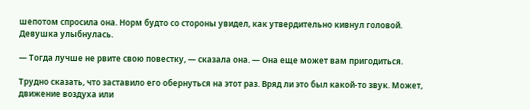шепотом спросила она. Норм будто со стороны увидел, как утвердительно кивнул головой. Девушка улыбнулась.

— Тогда лучше не рвите свою повестку, — сказала она. — Она еще может вам пригодиться.

Трудно сказать, что заставило его обернуться на этот раз. Вряд ли это был какой-то звук. Может, движение воздуха или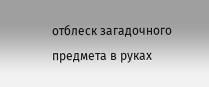отблеск загадочного предмета в руках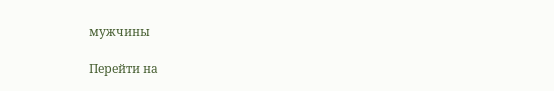мужчины

Перейти на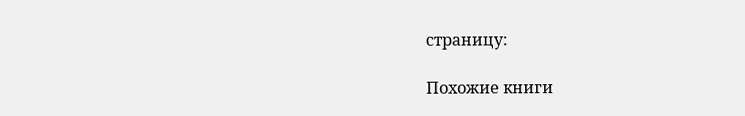страницу:

Похожие книги